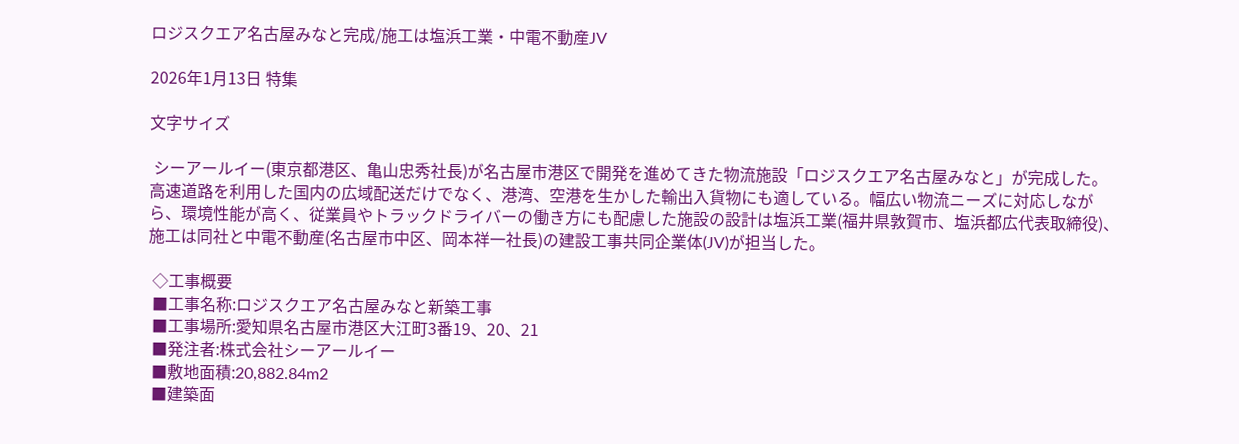ロジスクエア名古屋みなと完成/施工は塩浜工業・中電不動産JV

2026年1月13日 特集

文字サイズ

 シーアールイー(東京都港区、亀山忠秀社長)が名古屋市港区で開発を進めてきた物流施設「ロジスクエア名古屋みなと」が完成した。高速道路を利用した国内の広域配送だけでなく、港湾、空港を生かした輸出入貨物にも適している。幅広い物流ニーズに対応しながら、環境性能が高く、従業員やトラックドライバーの働き方にも配慮した施設の設計は塩浜工業(福井県敦賀市、塩浜都広代表取締役)、施工は同社と中電不動産(名古屋市中区、岡本祥一社長)の建設工事共同企業体(JV)が担当した。

 ◇工事概要
 ■工事名称:ロジスクエア名古屋みなと新築工事
 ■工事場所:愛知県名古屋市港区大江町3番19、20、21
 ■発注者:株式会社シーアールイー
 ■敷地面積:20,882.84m2
 ■建築面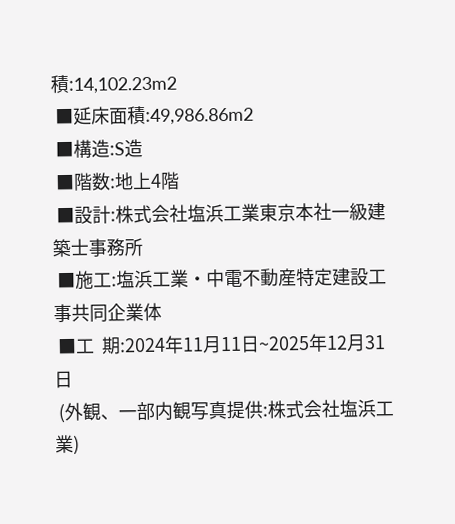積:14,102.23m2
 ■延床面積:49,986.86m2
 ■構造:S造
 ■階数:地上4階
 ■設計:株式会社塩浜工業東京本社一級建築士事務所
 ■施工:塩浜工業・中電不動産特定建設工事共同企業体
 ■工  期:2024年11月11日~2025年12月31日
 (外観、一部内観写真提供:株式会社塩浜工業)